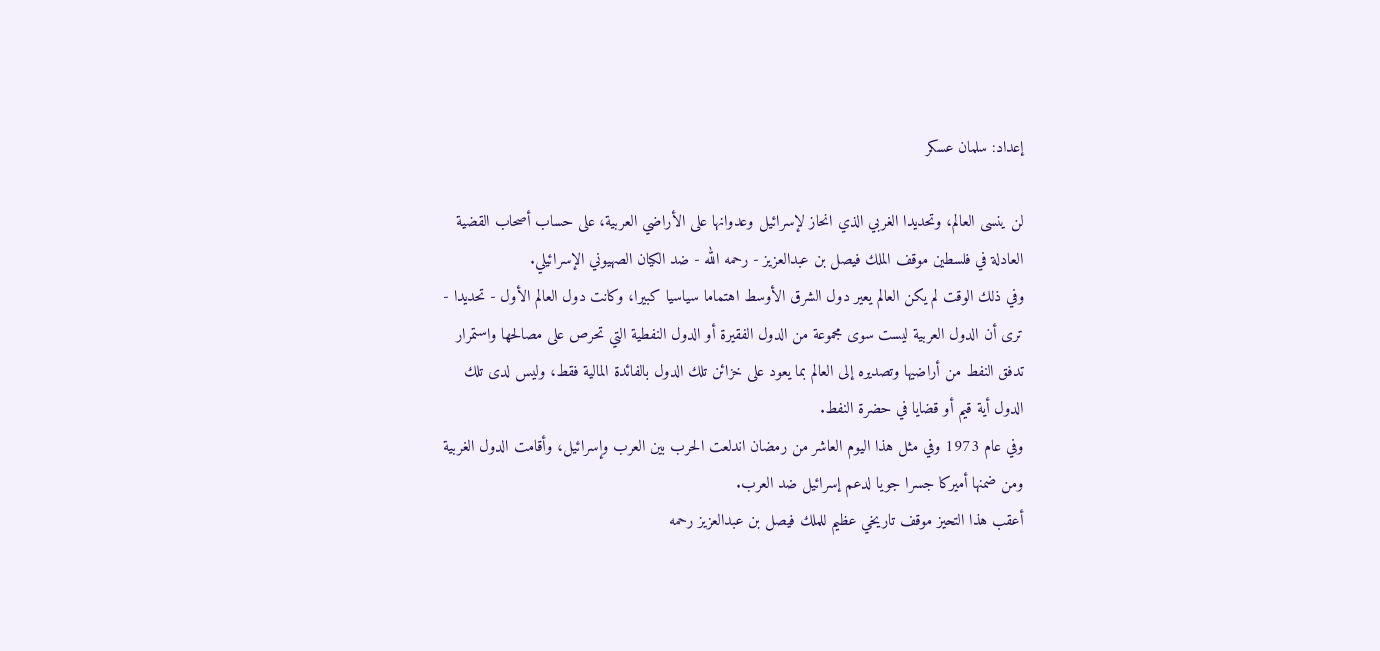إعداد: سلمان عسكر

لن ينسى العالم، وتحديدا الغربي الذي انحاز لإسرائيل وعدوانها على الأراضي العربية، على حساب أصحاب القضية العادلة في فلسطين موقف الملك فيصل بن عبدالعزيز - رحمه الله - ضد الكيان الصهيوني الإسرائيلي.
وفي ذلك الوقت لم يكن العالم يعير دول الشرق الأوسط اهتماما سياسيا كبيرا، وكانت دول العالم الأول - تحديدا - ترى أن الدول العربية ليست سوى مجموعة من الدول الفقيرة أو الدول النفطية التي تحرص على مصالحها واستمرار تدفق النفط من أراضيها وتصديره إلى العالم بما يعود على خزائن تلك الدول بالفائدة المالية فقط، وليس لدى تلك الدول أية قيم أو قضايا في حضرة النفط.
وفي عام 1973 وفي مثل هذا اليوم العاشر من رمضان اندلعت الحرب بين العرب وإسرائيل، وأقامت الدول الغربية ومن ضمنها أميركا جسرا جويا لدعم إسرائيل ضد العرب.
أعقب هذا التحيز موقف تاريخي عظيم للملك فيصل بن عبدالعزيز رحمه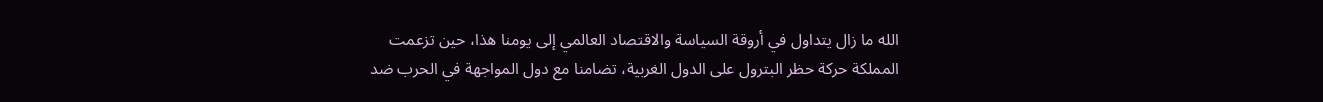الله ما زال يتداول في أروقة السياسة والاقتصاد العالمي إلى يومنا هذا، حين تزعمت المملكة حركة حظر البترول على الدول الغربية، تضامنا مع دول المواجهة في الحرب ضد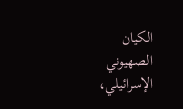الكيان الصهيوني الإسرائيلي،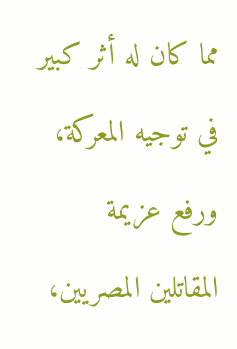مما كان له أثر كبير في توجيه المعركة، ورفع عزيمة المقاتلين المصريين،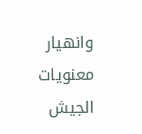وانهيار معنويات الجيش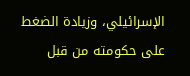الإسرائيلي، وزيادة الضغط على حكومته من قبل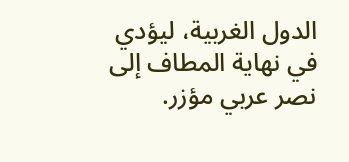الدول الغربية، ليؤدي في نهاية المطاف إلى نصر عربي مؤزر.